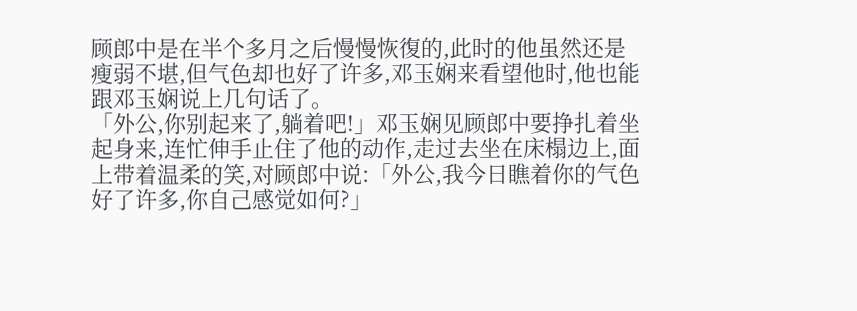顾郎中是在半个多月之后慢慢恢復的,此时的他虽然还是瘦弱不堪,但气色却也好了许多,邓玉娴来看望他时,他也能跟邓玉娴说上几句话了。
「外公,你别起来了,躺着吧!」邓玉娴见顾郎中要挣扎着坐起身来,连忙伸手止住了他的动作,走过去坐在床榻边上,面上带着温柔的笑,对顾郎中说:「外公,我今日瞧着你的气色好了许多,你自己感觉如何?」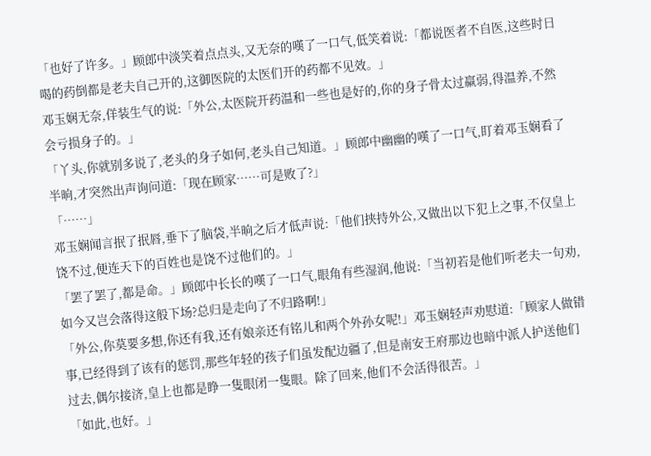「也好了许多。」顾郎中淡笑着点点头,又无奈的嘆了一口气,低笑着说:「都说医者不自医,这些时日喝的药倒都是老夫自己开的,这御医院的太医们开的药都不见效。」
邓玉娴无奈,佯装生气的说:「外公,太医院开药温和一些也是好的,你的身子骨太过羸弱,得温养,不然会亏损身子的。」
「丫头,你就别多说了,老头的身子如何,老头自己知道。」顾郎中幽幽的嘆了一口气,盯着邓玉娴看了半晌,才突然出声询问道:「现在顾家……可是败了?」
「……」
邓玉娴闻言抿了抿唇,垂下了脑袋,半晌之后才低声说:「他们挟持外公,又做出以下犯上之事,不仅皇上饶不过,便连天下的百姓也是饶不过他们的。」
「罢了罢了,都是命。」顾郎中长长的嘆了一口气,眼角有些湿润,他说:「当初若是他们听老夫一句劝,如今又岂会落得这般下场?总归是走向了不归路啊!」
「外公,你莫要多想,你还有我,还有娘亲还有铭儿和两个外孙女呢!」邓玉娴轻声劝慰道:「顾家人做错事,已经得到了该有的惩罚,那些年轻的孩子们虽发配边疆了,但是南安王府那边也暗中派人护送他们过去,偶尔接济,皇上也都是睁一隻眼闭一隻眼。除了回来,他们不会活得很苦。」
「如此,也好。」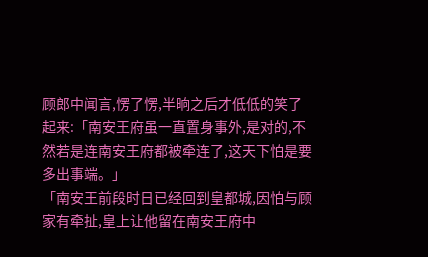顾郎中闻言,愣了愣,半晌之后才低低的笑了起来:「南安王府虽一直置身事外,是对的,不然若是连南安王府都被牵连了,这天下怕是要多出事端。」
「南安王前段时日已经回到皇都城,因怕与顾家有牵扯,皇上让他留在南安王府中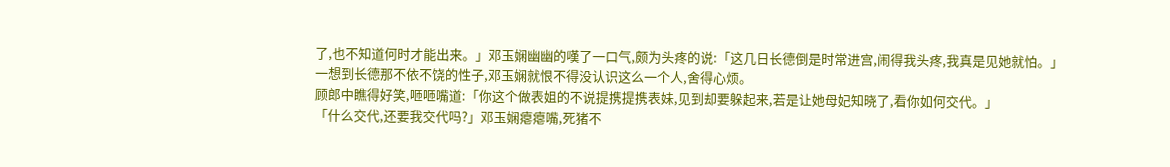了,也不知道何时才能出来。」邓玉娴幽幽的嘆了一口气,颇为头疼的说:「这几日长德倒是时常进宫,闹得我头疼,我真是见她就怕。」
一想到长德那不依不饶的性子,邓玉娴就恨不得没认识这么一个人,舍得心烦。
顾郎中瞧得好笑,咂咂嘴道:「你这个做表姐的不说提携提携表妹,见到却要躲起来,若是让她母妃知晓了,看你如何交代。」
「什么交代,还要我交代吗?」邓玉娴瘪瘪嘴,死猪不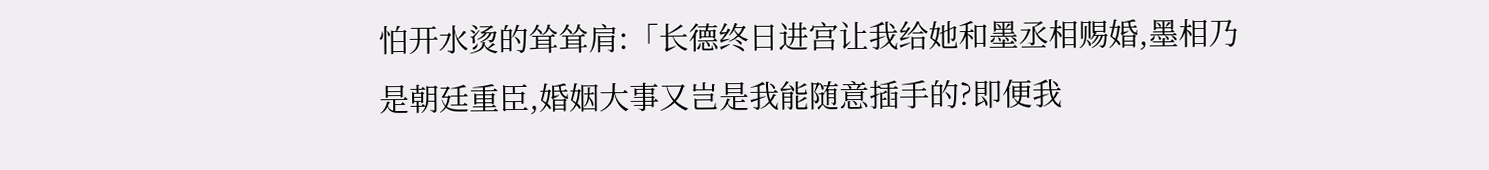怕开水烫的耸耸肩:「长德终日进宫让我给她和墨丞相赐婚,墨相乃是朝廷重臣,婚姻大事又岂是我能随意插手的?即便我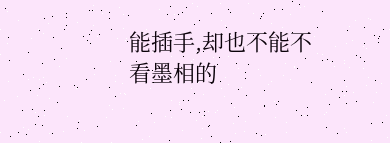能插手,却也不能不看墨相的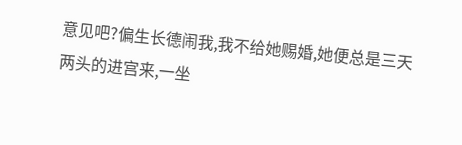意见吧?偏生长德闹我,我不给她赐婚,她便总是三天两头的进宫来,一坐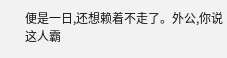便是一日,还想赖着不走了。外公,你说这人霸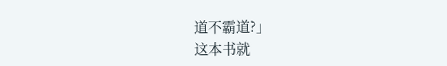道不霸道?」
这本书就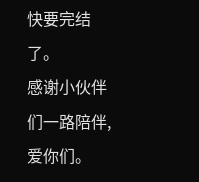快要完结了。
感谢小伙伴们一路陪伴,爱你们。